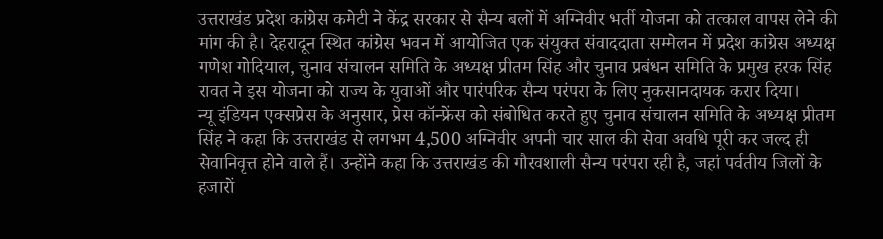उत्तराखंड प्रदेश कांग्रेस कमेटी ने केंद्र सरकार से सैन्य बलों में अग्निवीर भर्ती योजना को तत्काल वापस लेने की मांग की है। देहरादून स्थित कांग्रेस भवन में आयोजित एक संयुक्त संवाददाता सम्मेलन में प्रदेश कांग्रेस अध्यक्ष गणेश गोदियाल, चुनाव संचालन समिति के अध्यक्ष प्रीतम सिंह और चुनाव प्रबंधन समिति के प्रमुख हरक सिंह रावत ने इस योजना को राज्य के युवाओं और पारंपरिक सैन्य परंपरा के लिए नुकसानदायक करार दिया।
न्यू इंडियन एक्सप्रेस के अनुसार, प्रेस कॉन्फ्रेंस को संबोधित करते हुए चुनाव संचालन समिति के अध्यक्ष प्रीतम सिंह ने कहा कि उत्तराखंड से लगभग 4,500 अग्निवीर अपनी चार साल की सेवा अवधि पूरी कर जल्द ही सेवानिवृत्त होने वाले हैं। उन्होंने कहा कि उत्तराखंड की गौरवशाली सैन्य परंपरा रही है, जहां पर्वतीय जिलों के हजारों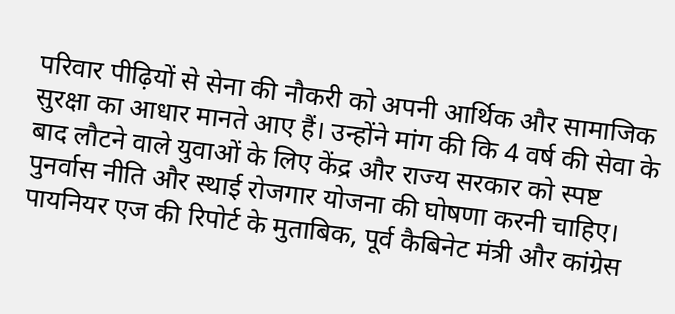परिवार पीढ़ियों से सेना की नौकरी को अपनी आर्थिक और सामाजिक सुरक्षा का आधार मानते आए हैं। उन्होंने मांग की कि 4 वर्ष की सेवा के बाद लौटने वाले युवाओं के लिए केंद्र और राज्य सरकार को स्पष्ट पुनर्वास नीति और स्थाई रोजगार योजना की घोषणा करनी चाहिए।
पायनियर एज की रिपोर्ट के मुताबिक, पूर्व कैबिनेट मंत्री और कांग्रेस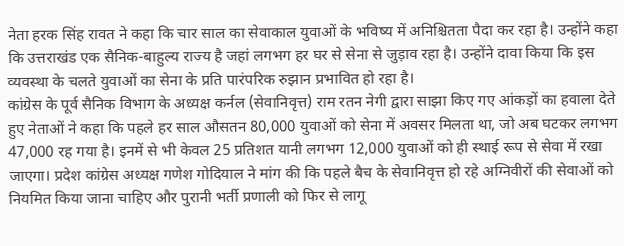नेता हरक सिंह रावत ने कहा कि चार साल का सेवाकाल युवाओं के भविष्य में अनिश्चितता पैदा कर रहा है। उन्होंने कहा कि उत्तराखंड एक सैनिक-बाहुल्य राज्य है जहां लगभग हर घर से सेना से जुड़ाव रहा है। उन्होंने दावा किया कि इस व्यवस्था के चलते युवाओं का सेना के प्रति पारंपरिक रुझान प्रभावित हो रहा है।
कांग्रेस के पूर्व सैनिक विभाग के अध्यक्ष कर्नल (सेवानिवृत्त) राम रतन नेगी द्वारा साझा किए गए आंकड़ों का हवाला देते हुए नेताओं ने कहा कि पहले हर साल औसतन 80,000 युवाओं को सेना में अवसर मिलता था, जो अब घटकर लगभग 47,000 रह गया है। इनमें से भी केवल 25 प्रतिशत यानी लगभग 12,000 युवाओं को ही स्थाई रूप से सेवा में रखा जाएगा। प्रदेश कांग्रेस अध्यक्ष गणेश गोदियाल ने मांग की कि पहले बैच के सेवानिवृत्त हो रहे अग्निवीरों की सेवाओं को नियमित किया जाना चाहिए और पुरानी भर्ती प्रणाली को फिर से लागू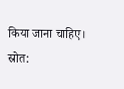किया जाना चाहिए।
स्रोत: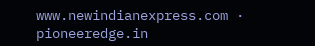www.newindianexpress.com · pioneeredge.in